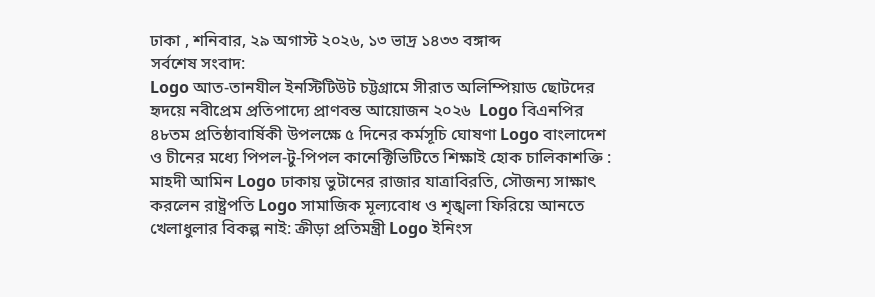ঢাকা , শনিবার, ২৯ অগাস্ট ২০২৬, ১৩ ভাদ্র ১৪৩৩ বঙ্গাব্দ
সর্বশেষ সংবাদ:
Logo আত-তানযীল ইনস্টিটিউট চট্টগ্রামে সীরাত অলিম্পিয়াড ছোটদের হৃদয়ে নবীপ্রেম প্রতিপাদ্যে প্রাণবন্ত আয়োজন ২০২৬  Logo বিএনপির ৪৮তম প্রতিষ্ঠাবার্ষিকী উপলক্ষে ৫ দিনের কর্মসূচি ঘোষণা Logo বাংলাদেশ ও চীনের মধ্যে পিপল-টু-পিপল কানেক্টিভিটিতে শিক্ষাই হোক চালিকাশক্তি : মাহদী আমিন Logo ঢাকায় ভুটানের রাজার যাত্রাবিরতি, সৌজন্য সাক্ষাৎ করলেন রাষ্ট্রপতি Logo সামাজিক মূল্যবোধ ও শৃঙ্খলা ফিরিয়ে আনতে খেলাধুলার বিকল্প নাই: ক্রীড়া প্রতিমন্ত্রী Logo ইনিংস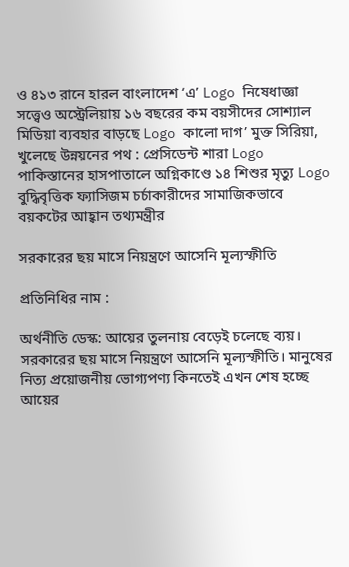ও ৪১৩ রানে হারল বাংলাদেশ ‘এ’ Logo নিষেধাজ্ঞা সত্ত্বেও অস্ট্রেলিয়ায় ১৬ বছরের কম বয়সীদের সোশ্যাল মিডিয়া ব্যবহার বাড়ছে Logo কালো দাগ’ মুক্ত সিরিয়া, খুলেছে উন্নয়নের পথ : প্রেসিডেন্ট শারা Logo পাকিস্তানের হাসপাতালে অগ্নিকাণ্ডে ১৪ শিশুর মৃত্যু Logo বুদ্ধিবৃত্তিক ফ্যাসিজম চর্চাকারীদের সামাজিকভাবে বয়কটের আহ্বান তথ্যমন্ত্রীর

সরকারের ছয় মাসে নিয়ন্ত্রণে আসেনি মূল্যস্ফীতি

প্রতিনিধির নাম :

অর্থনীতি ডেস্ক: আয়ের তুলনায় বেড়েই চলেছে ব্যয়। সরকারের ছয় মাসে নিয়ন্ত্রণে আসেনি মূল্যস্ফীতি। মানুষের নিত্য প্রয়োজনীয় ভোগ্যপণ্য কিনতেই এখন শেষ হচ্ছে আয়ের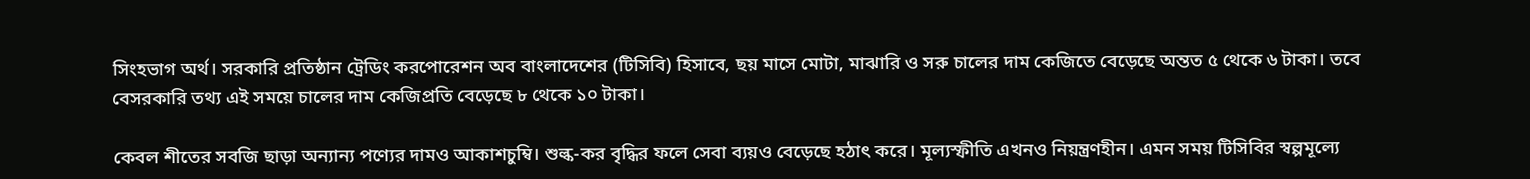সিংহভাগ অর্থ। সরকারি প্রতিষ্ঠান ট্রেডিং করপোরেশন অব বাংলাদেশের (টিসিবি) হিসাবে, ছয় মাসে মোটা, মাঝারি ও সরু চালের দাম কেজিতে বেড়েছে অন্তত ৫ থেকে ৬ টাকা। তবে বেসরকারি তথ্য এই সময়ে চালের দাম কেজিপ্রতি বেড়েছে ৮ থেকে ১০ টাকা।

কেবল শীতের সবজি ছাড়া অন্যান্য পণ্যের দামও আকাশচুম্বি। শুল্ক-কর বৃদ্ধির ফলে সেবা ব্যয়ও বেড়েছে হঠাৎ করে। মূল্যস্ফীতি এখনও নিয়ন্ত্রণহীন। এমন সময় টিসিবির স্বল্পমূল্যে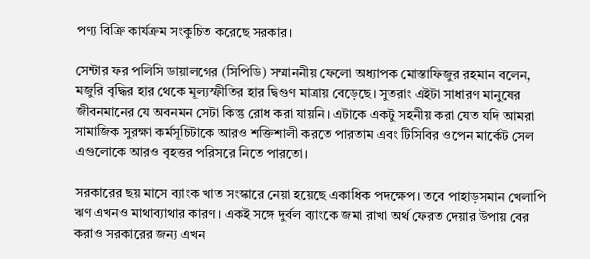পণ্য বিক্রি কার্যক্রম সংকুচিত করেছে সরকার।

সেন্টার ফর পলিসি ডায়ালগের (সিপিডি) সম্মাননীয় ফেলো অধ্যাপক মোস্তাফিজুর রহমান বলেন, মজুরি বৃদ্ধির হার থেকে মূল্যস্ফীতির হার দ্বিগুণ মাত্রায় বেড়েছে। সুতরাং এইটা সাধারণ মানুষের জীবনমানের যে অবনমন সেটা কিন্তু রোধ করা যায়নি। এটাকে একটু সহনীয় করা যেত যদি আমরা সামাজিক সুরক্ষা কর্মসূচিটাকে আরও শক্তিশালী করতে পারতাম এবং টিসিবির ওপেন মার্কেট সেল এগুলোকে আরও বৃহত্তর পরিসরে নিতে পারতো।

সরকারের ছয় মাসে ব্যাংক খাত সংস্কারে নেয়া হয়েছে একাধিক পদক্ষেপ। তবে পাহাড়সমান খেলাপি ঋণ এখনও মাথাব্যাথার কারণ। একই সঙ্গে দুর্বল ব্যাংকে জমা রাখা অর্থ ফেরত দেয়ার উপায় বের করাও সরকারের জন্য এখন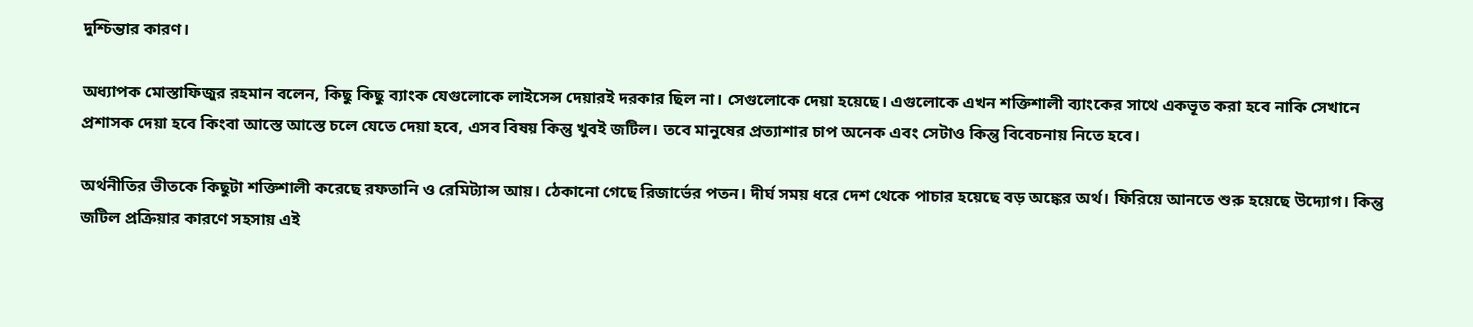দুশ্চিন্তার কারণ।

অধ্যাপক মোস্তাফিজুর রহমান বলেন, কিছু কিছু ব্যাংক যেগুলোকে লাইসেন্স দেয়ারই দরকার ছিল না। সেগুলোকে দেয়া হয়েছে। এগুলোকে এখন শক্তিশালী ব্যাংকের সাথে একভূত করা হবে নাকি সেখানে প্রশাসক দেয়া হবে কিংবা আস্তে আস্তে চলে যেতে দেয়া হবে, এসব বিষয় কিন্তু খুবই জটিল। তবে মানুষের প্রত্যাশার চাপ অনেক এবং সেটাও কিন্তু বিবেচনায় নিতে হবে।

অর্থনীতির ভীতকে কিছুটা শক্তিশালী করেছে রফতানি ও রেমিট্যান্স আয়। ঠেকানো গেছে রিজার্ভের পতন। দীর্ঘ সময় ধরে দেশ থেকে পাচার হয়েছে বড় অঙ্কের অর্থ। ফিরিয়ে আনতে শুরু হয়েছে উদ্যোগ। কিন্তু জটিল প্রক্রিয়ার কারণে সহসায় এই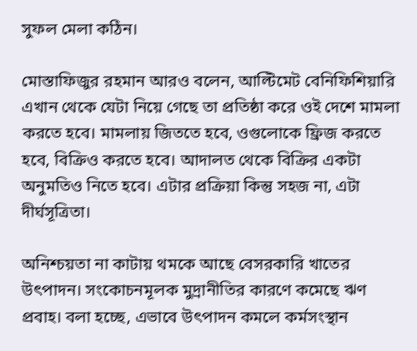সুফল মেলা কঠিন।

মোস্তাফিজুর রহমান আরও বলেন, আল্টিমেট বেনিফিশিয়ারি এখান থেকে যেটা নিয়ে গেছে তা প্রতিষ্ঠা করে ওই দেশে মামলা করতে হবে। মামলায় জিততে হবে, ওগুলোকে ফ্রিজ করতে হবে, বিক্রিও করতে হবে। আদালত থেকে বিক্রির একটা অনুমতিও নিতে হবে। এটার প্রক্রিয়া কিন্তু সহজ না, এটা দীর্ঘসূত্রিতা।

অনিশ্চয়তা না কাটায় থমকে আছে বেসরকারি খাতের উৎপাদন। সংকোচনমূলক মুদ্রানীতির কারণে কমেছে ঋণ প্রবাহ। বলা হচ্ছে, এভাবে উৎপাদন কমলে কর্মসংস্থান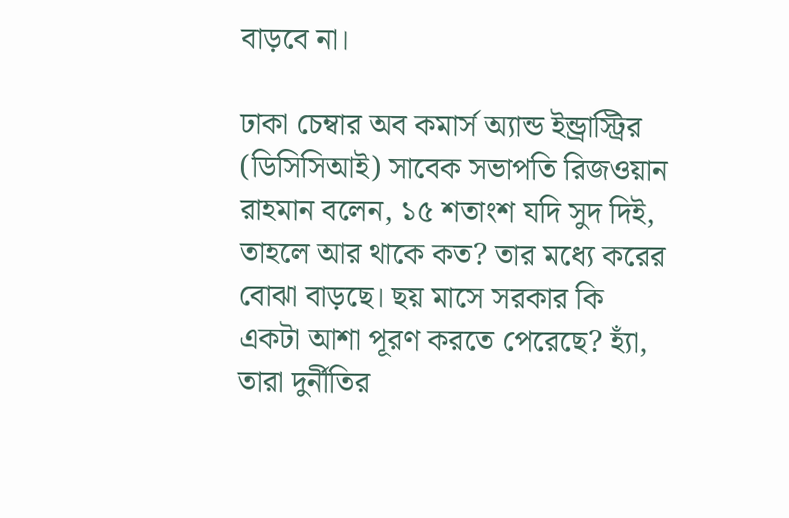বাড়বে না।

ঢাকা চেম্বার অব কমার্স অ্যান্ড ইন্ড্রাস্ট্রির (ডিসিসিআই) সাবেক সভাপতি রিজওয়ান রাহমান বলেন, ১৫ শতাংশ যদি সুদ দিই, তাহলে আর থাকে কত? তার মধ্যে করের বোঝা বাড়ছে। ছয় মাসে সরকার কি একটা আশা পূরণ করতে পেরেছে? হ্যাঁ, তারা দুর্নীতির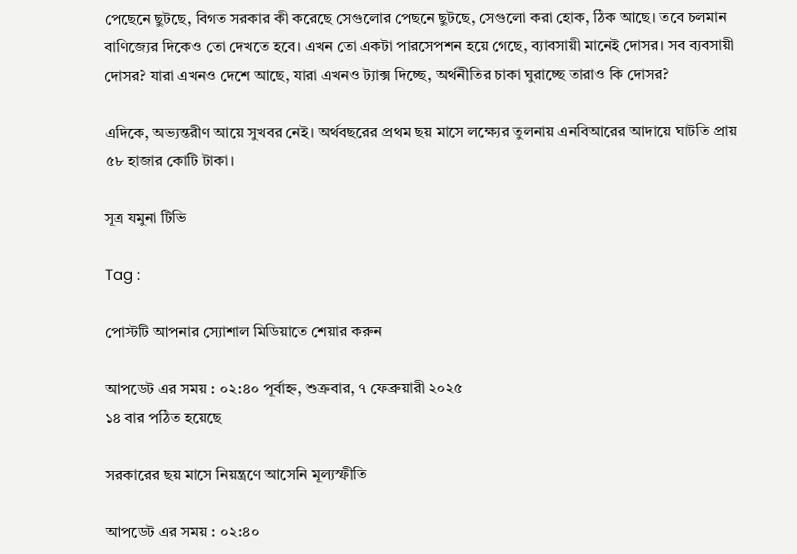পেছেনে ছুটছে, বিগত সরকার কী করেছে সেগুলোর পেছনে ছুটছে, সেগুলো করা হোক, ঠিক আছে। তবে চলমান বাণিজ্যের দিকেও তো দেখতে হবে। এখন তো একটা পারসেপশন হয়ে গেছে, ব্যাবসায়ী মানেই দোসর। সব ব্যবসায়ী দোসর? যারা এখনও দেশে আছে, যারা এখনও ট্যাক্স দিচ্ছে, অর্থনীতির চাকা ঘুরাচ্ছে তারাও কি দোসর?

এদিকে, অভ্যন্তরীণ আয়ে সুখবর নেই। অর্থবছরের প্রথম ছয় মাসে লক্ষ্যের তুলনায় এনবিআরের আদায়ে ঘাটতি প্রায় ৫৮ হাজার কোটি টাকা।

সূত্র যমুনা টিভি

Tag :

পোস্টটি আপনার স্যোশাল মিডিয়াতে শেয়ার করুন

আপডেট এর সময় : ০২:৪০ পূর্বাহ্ন, শুক্রবার, ৭ ফেব্রুয়ারী ২০২৫
১৪ বার পঠিত হয়েছে

সরকারের ছয় মাসে নিয়ন্ত্রণে আসেনি মূল্যস্ফীতি

আপডেট এর সময় : ০২:৪০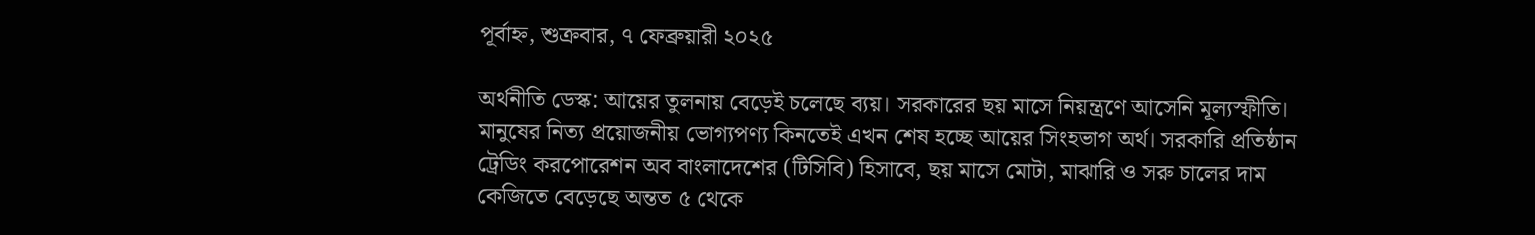পূর্বাহ্ন, শুক্রবার, ৭ ফেব্রুয়ারী ২০২৫

অর্থনীতি ডেস্ক: আয়ের তুলনায় বেড়েই চলেছে ব্যয়। সরকারের ছয় মাসে নিয়ন্ত্রণে আসেনি মূল্যস্ফীতি। মানুষের নিত্য প্রয়োজনীয় ভোগ্যপণ্য কিনতেই এখন শেষ হচ্ছে আয়ের সিংহভাগ অর্থ। সরকারি প্রতিষ্ঠান ট্রেডিং করপোরেশন অব বাংলাদেশের (টিসিবি) হিসাবে, ছয় মাসে মোটা, মাঝারি ও সরু চালের দাম কেজিতে বেড়েছে অন্তত ৫ থেকে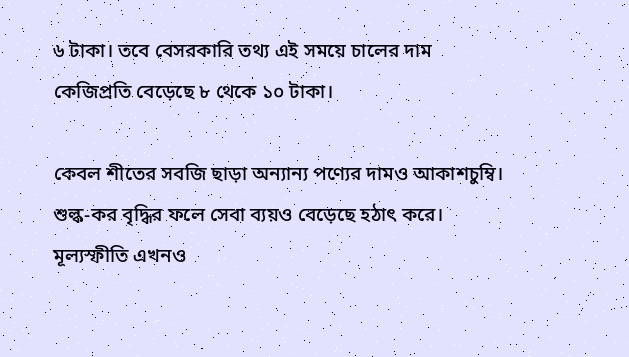৬ টাকা। তবে বেসরকারি তথ্য এই সময়ে চালের দাম কেজিপ্রতি বেড়েছে ৮ থেকে ১০ টাকা।

কেবল শীতের সবজি ছাড়া অন্যান্য পণ্যের দামও আকাশচুম্বি। শুল্ক-কর বৃদ্ধির ফলে সেবা ব্যয়ও বেড়েছে হঠাৎ করে। মূল্যস্ফীতি এখনও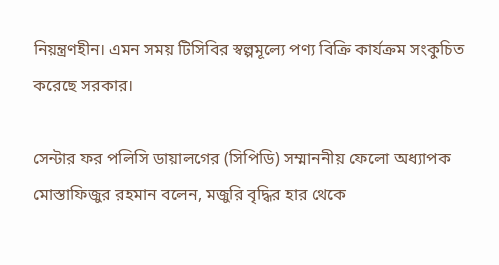নিয়ন্ত্রণহীন। এমন সময় টিসিবির স্বল্পমূল্যে পণ্য বিক্রি কার্যক্রম সংকুচিত করেছে সরকার।

সেন্টার ফর পলিসি ডায়ালগের (সিপিডি) সম্মাননীয় ফেলো অধ্যাপক মোস্তাফিজুর রহমান বলেন, মজুরি বৃদ্ধির হার থেকে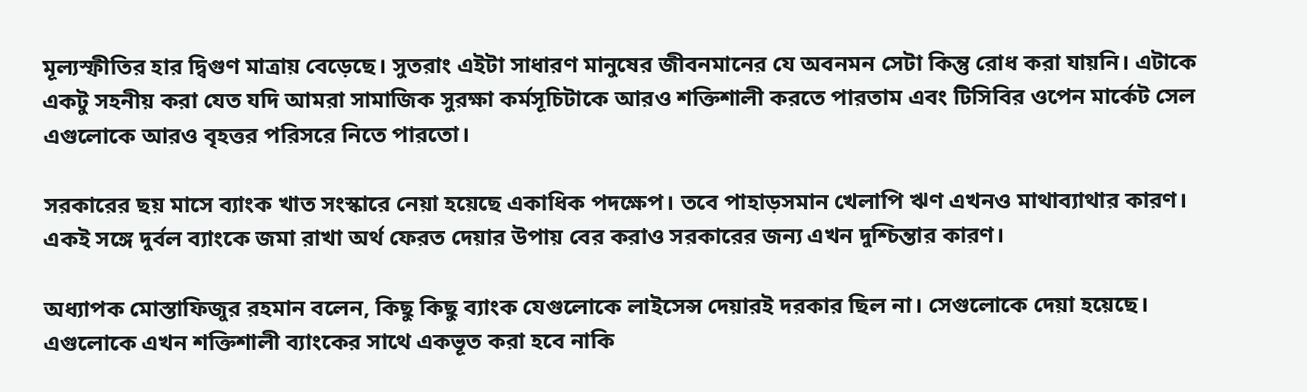মূল্যস্ফীতির হার দ্বিগুণ মাত্রায় বেড়েছে। সুতরাং এইটা সাধারণ মানুষের জীবনমানের যে অবনমন সেটা কিন্তু রোধ করা যায়নি। এটাকে একটু সহনীয় করা যেত যদি আমরা সামাজিক সুরক্ষা কর্মসূচিটাকে আরও শক্তিশালী করতে পারতাম এবং টিসিবির ওপেন মার্কেট সেল এগুলোকে আরও বৃহত্তর পরিসরে নিতে পারতো।

সরকারের ছয় মাসে ব্যাংক খাত সংস্কারে নেয়া হয়েছে একাধিক পদক্ষেপ। তবে পাহাড়সমান খেলাপি ঋণ এখনও মাথাব্যাথার কারণ। একই সঙ্গে দুর্বল ব্যাংকে জমা রাখা অর্থ ফেরত দেয়ার উপায় বের করাও সরকারের জন্য এখন দুশ্চিন্তার কারণ।

অধ্যাপক মোস্তাফিজুর রহমান বলেন, কিছু কিছু ব্যাংক যেগুলোকে লাইসেন্স দেয়ারই দরকার ছিল না। সেগুলোকে দেয়া হয়েছে। এগুলোকে এখন শক্তিশালী ব্যাংকের সাথে একভূত করা হবে নাকি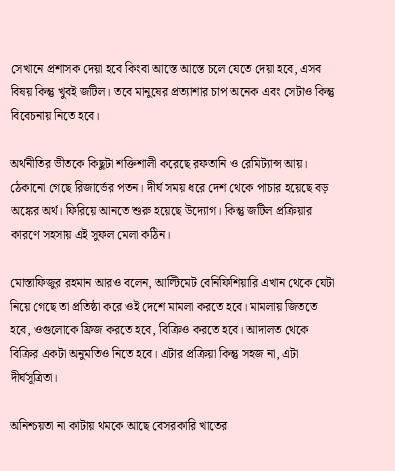সেখানে প্রশাসক দেয়া হবে কিংবা আস্তে আস্তে চলে যেতে দেয়া হবে, এসব বিষয় কিন্তু খুবই জটিল। তবে মানুষের প্রত্যাশার চাপ অনেক এবং সেটাও কিন্তু বিবেচনায় নিতে হবে।

অর্থনীতির ভীতকে কিছুটা শক্তিশালী করেছে রফতানি ও রেমিট্যান্স আয়। ঠেকানো গেছে রিজার্ভের পতন। দীর্ঘ সময় ধরে দেশ থেকে পাচার হয়েছে বড় অঙ্কের অর্থ। ফিরিয়ে আনতে শুরু হয়েছে উদ্যোগ। কিন্তু জটিল প্রক্রিয়ার কারণে সহসায় এই সুফল মেলা কঠিন।

মোস্তাফিজুর রহমান আরও বলেন, আল্টিমেট বেনিফিশিয়ারি এখান থেকে যেটা নিয়ে গেছে তা প্রতিষ্ঠা করে ওই দেশে মামলা করতে হবে। মামলায় জিততে হবে, ওগুলোকে ফ্রিজ করতে হবে, বিক্রিও করতে হবে। আদালত থেকে বিক্রির একটা অনুমতিও নিতে হবে। এটার প্রক্রিয়া কিন্তু সহজ না, এটা দীর্ঘসূত্রিতা।

অনিশ্চয়তা না কাটায় থমকে আছে বেসরকারি খাতের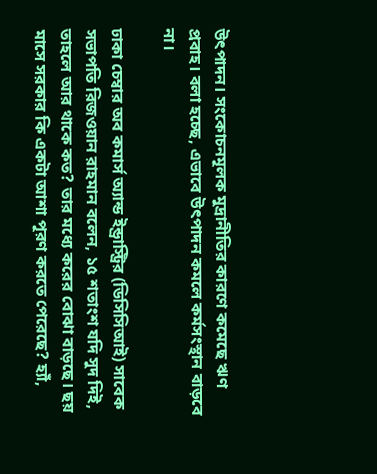উৎপাদন। সংকোচনমূলক মুদ্রানীতির কারণে কমেছে ঋণ প্রবাহ। বলা হচ্ছে, এভাবে উৎপাদন কমলে কর্মসংস্থান বাড়বে না।

ঢাকা চেম্বার অব কমার্স অ্যান্ড ইন্ড্রাস্ট্রির (ডিসিসিআই) সাবেক সভাপতি রিজওয়ান রাহমান বলেন, ১৫ শতাংশ যদি সুদ দিই, তাহলে আর থাকে কত? তার মধ্যে করের বোঝা বাড়ছে। ছয় মাসে সরকার কি একটা আশা পূরণ করতে পেরেছে? হ্যাঁ,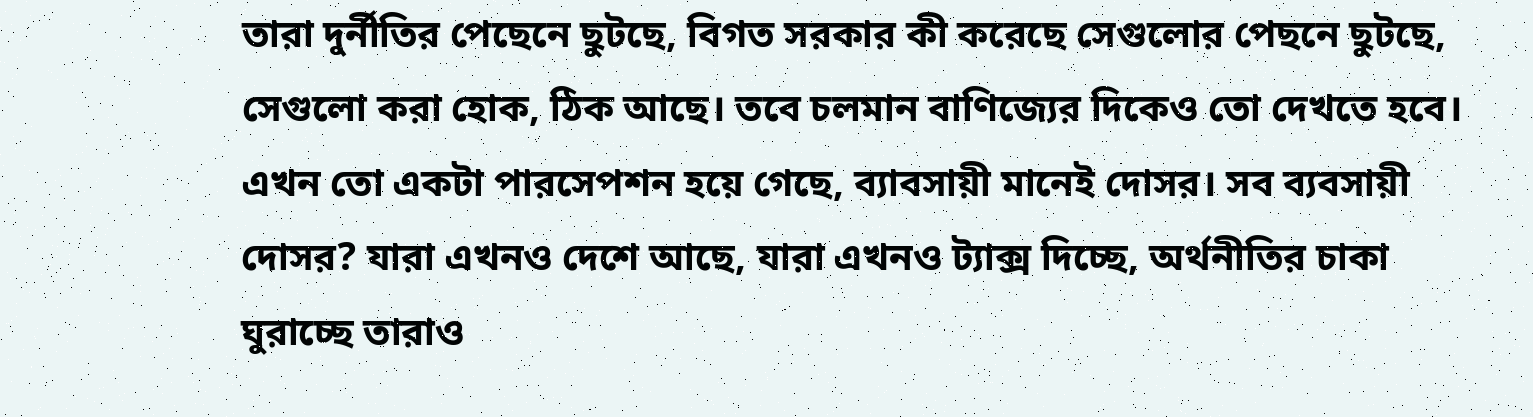তারা দুর্নীতির পেছেনে ছুটছে, বিগত সরকার কী করেছে সেগুলোর পেছনে ছুটছে, সেগুলো করা হোক, ঠিক আছে। তবে চলমান বাণিজ্যের দিকেও তো দেখতে হবে। এখন তো একটা পারসেপশন হয়ে গেছে, ব্যাবসায়ী মানেই দোসর। সব ব্যবসায়ী দোসর? যারা এখনও দেশে আছে, যারা এখনও ট্যাক্স দিচ্ছে, অর্থনীতির চাকা ঘুরাচ্ছে তারাও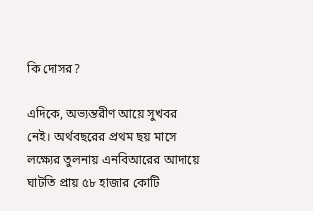কি দোসর?

এদিকে, অভ্যন্তরীণ আয়ে সুখবর নেই। অর্থবছরের প্রথম ছয় মাসে লক্ষ্যের তুলনায় এনবিআরের আদায়ে ঘাটতি প্রায় ৫৮ হাজার কোটি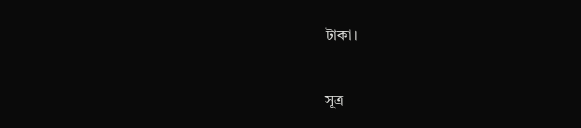টাকা।

সূত্র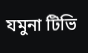যমুনা টিভি